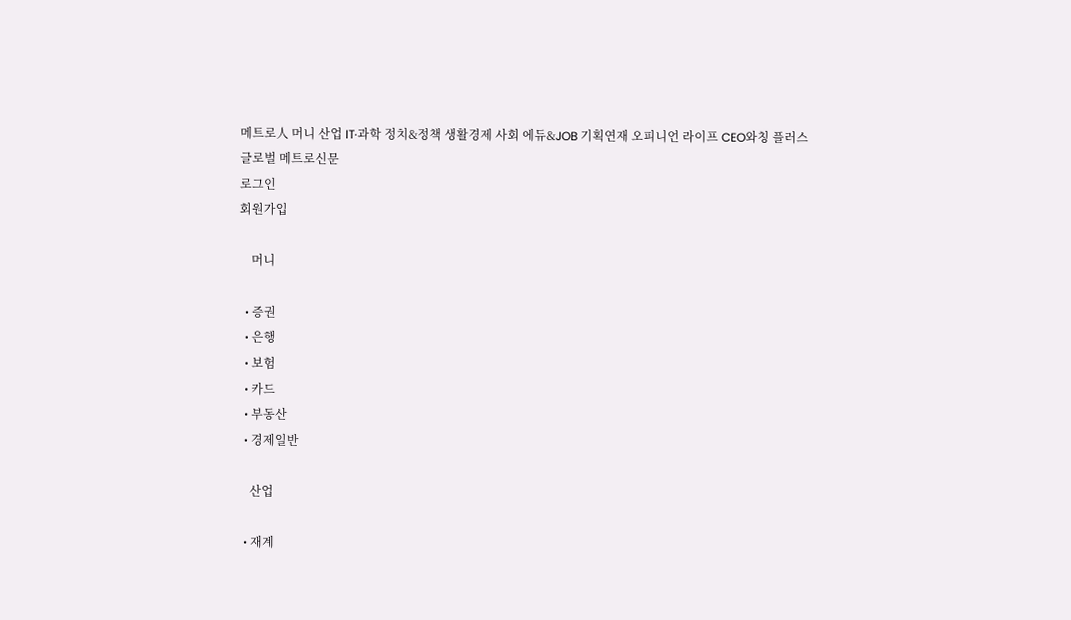메트로人 머니 산업 IT·과학 정치&정책 생활경제 사회 에듀&JOB 기획연재 오피니언 라이프 CEO와칭 플러스
글로벌 메트로신문
로그인
회원가입

    머니

  • 증권
  • 은행
  • 보험
  • 카드
  • 부동산
  • 경제일반

    산업

  • 재계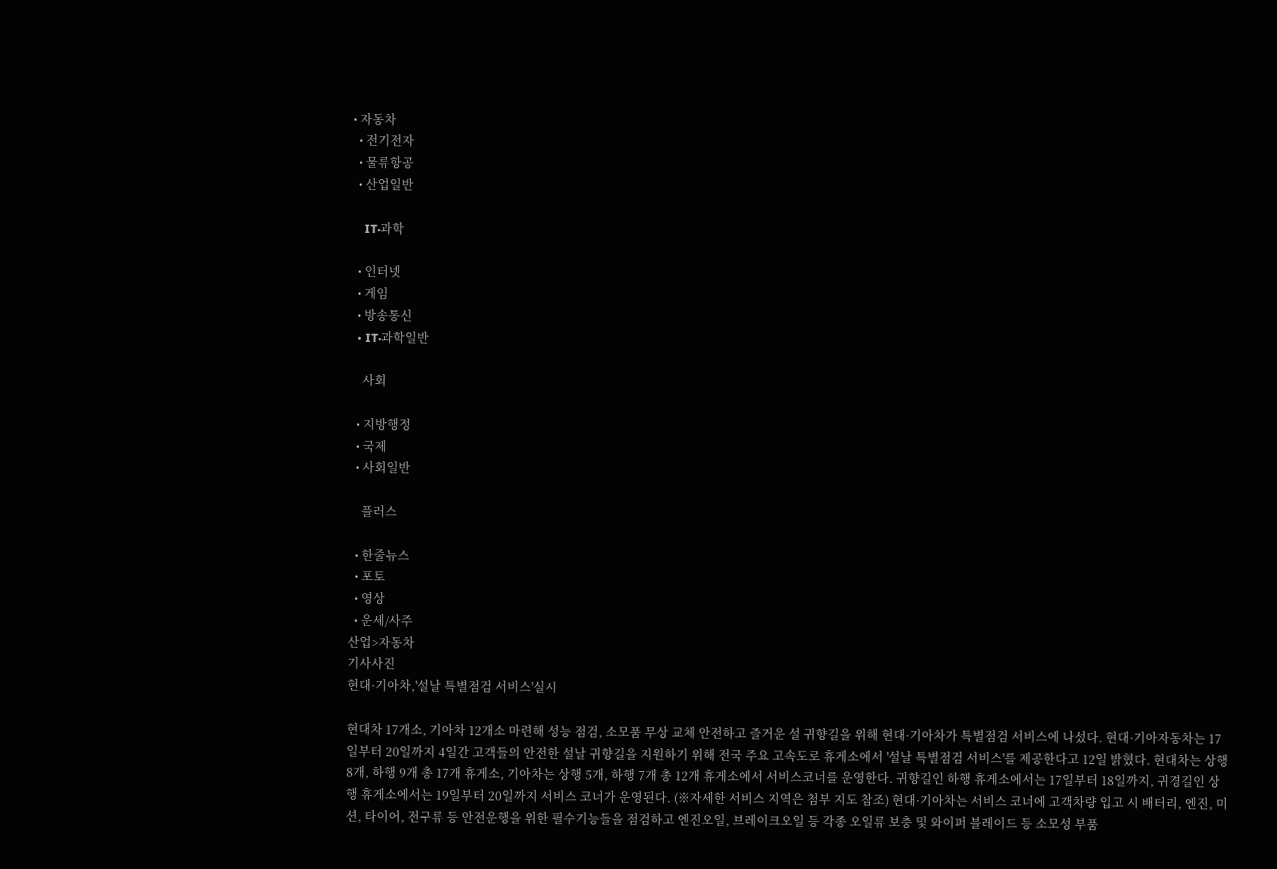• 자동차
  • 전기전자
  • 물류항공
  • 산업일반

    IT·과학

  • 인터넷
  • 게임
  • 방송통신
  • IT·과학일반

    사회

  • 지방행정
  • 국제
  • 사회일반

    플러스

  • 한줄뉴스
  • 포토
  • 영상
  • 운세/사주
산업>자동차
기사사진
현대·기아차,'설날 특별점검 서비스'실시

현대차 17개소, 기아차 12개소 마련해 성능 점검, 소모품 무상 교체 안전하고 즐거운 설 귀향길을 위해 현대·기아차가 특별점검 서비스에 나섰다. 현대·기아자동차는 17일부터 20일까지 4일간 고객들의 안전한 설날 귀향길을 지원하기 위해 전국 주요 고속도로 휴게소에서 '설날 특별점검 서비스'를 제공한다고 12일 밝혔다. 현대차는 상행 8개, 하행 9개 총 17개 휴게소, 기아차는 상행 5개, 하행 7개 총 12개 휴게소에서 서비스코너를 운영한다. 귀향길인 하행 휴게소에서는 17일부터 18일까지, 귀경길인 상행 휴게소에서는 19일부터 20일까지 서비스 코너가 운영된다. (※자세한 서비스 지역은 첨부 지도 참조) 현대·기아차는 서비스 코너에 고객차량 입고 시 배터리, 엔진, 미션, 타이어, 전구류 등 안전운행을 위한 필수기능들을 점검하고 엔진오일, 브레이크오일 등 각종 오일류 보충 및 와이퍼 블레이드 등 소모성 부품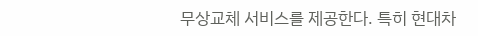무상교체 서비스를 제공한다. 특히 현대차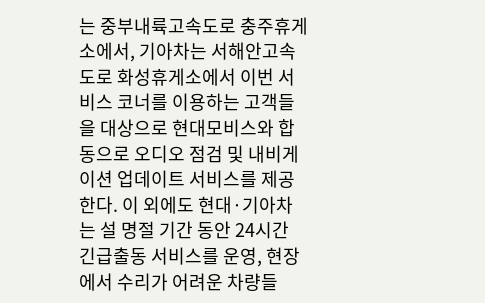는 중부내륙고속도로 충주휴게소에서, 기아차는 서해안고속도로 화성휴게소에서 이번 서비스 코너를 이용하는 고객들을 대상으로 현대모비스와 합동으로 오디오 점검 및 내비게이션 업데이트 서비스를 제공한다. 이 외에도 현대·기아차는 설 명절 기간 동안 24시간 긴급출동 서비스를 운영, 현장에서 수리가 어려운 차량들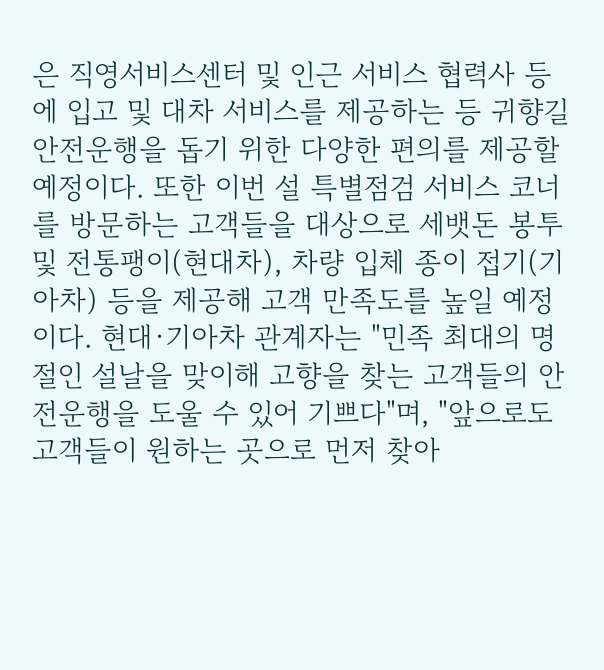은 직영서비스센터 및 인근 서비스 협력사 등에 입고 및 대차 서비스를 제공하는 등 귀향길 안전운행을 돕기 위한 다양한 편의를 제공할 예정이다. 또한 이번 설 특별점검 서비스 코너를 방문하는 고객들을 대상으로 세뱃돈 봉투 및 전통팽이(현대차), 차량 입체 종이 접기(기아차) 등을 제공해 고객 만족도를 높일 예정이다. 현대·기아차 관계자는 "민족 최대의 명절인 설날을 맞이해 고향을 찾는 고객들의 안전운행을 도울 수 있어 기쁘다"며, "앞으로도 고객들이 원하는 곳으로 먼저 찾아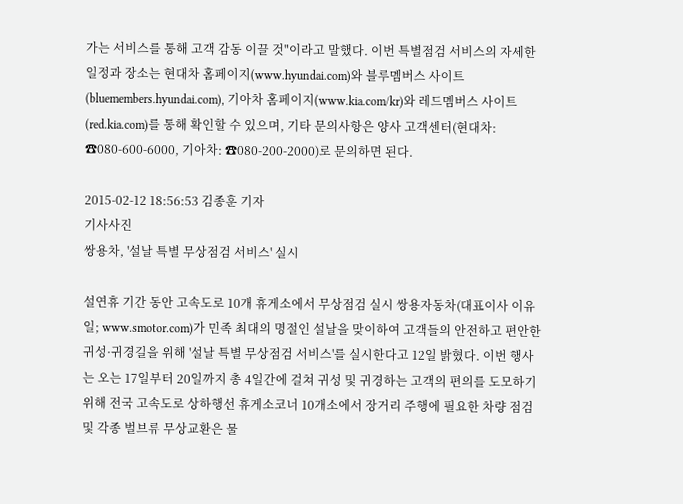가는 서비스를 통해 고객 감동 이끌 것"이라고 말했다. 이번 특별점검 서비스의 자세한 일정과 장소는 현대차 홈페이지(www.hyundai.com)와 블루멤버스 사이트(bluemembers.hyundai.com), 기아차 홈페이지(www.kia.com/kr)와 레드멤버스 사이트(red.kia.com)를 통해 확인할 수 있으며, 기타 문의사항은 양사 고객센터(현대차: ☎080-600-6000, 기아차: ☎080-200-2000)로 문의하면 된다.

2015-02-12 18:56:53 김종훈 기자
기사사진
쌍용차, '설날 특별 무상점검 서비스' 실시

설연휴 기간 동안 고속도로 10개 휴게소에서 무상점검 실시 쌍용자동차(대표이사 이유일; www.smotor.com)가 민족 최대의 명절인 설날을 맞이하여 고객들의 안전하고 편안한 귀성·귀경길을 위해 '설날 특별 무상점검 서비스'를 실시한다고 12일 밝혔다. 이번 행사는 오는 17일부터 20일까지 총 4일간에 걸쳐 귀성 및 귀경하는 고객의 편의를 도모하기 위해 전국 고속도로 상하행선 휴게소코너 10개소에서 장거리 주행에 필요한 차량 점검 및 각종 벌브류 무상교환은 물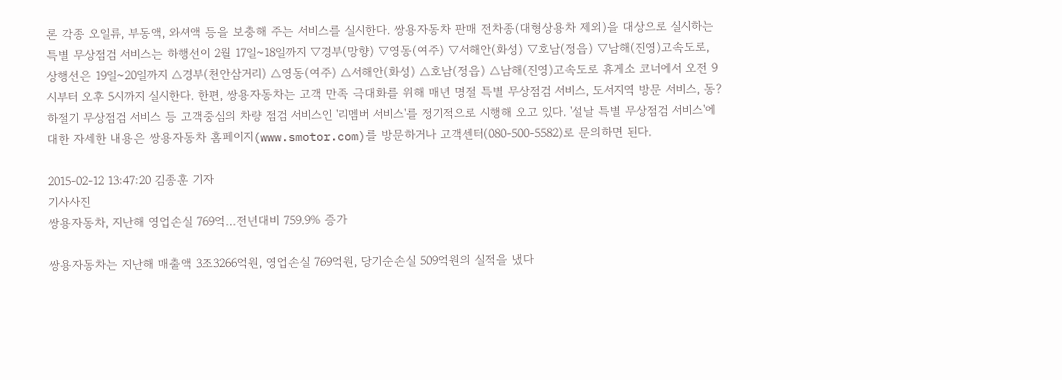론 각종 오일류, 부동액, 와셔액 등을 보충해 주는 서비스를 실시한다. 쌍용자동차 판매 전차종(대형상용차 제외)을 대상으로 실시하는 특별 무상점검 서비스는 하행선이 2월 17일~18일까지 ▽경부(망향) ▽영동(여주) ▽서해안(화성) ▽호남(정읍) ▽남해(진영)고속도로, 상행선은 19일~20일까지 △경부(천안삼거리) △영동(여주) △서해안(화성) △호남(정읍) △남해(진영)고속도로 휴게소 코너에서 오전 9시부터 오후 5시까지 실시한다. 한편, 쌍용자동차는 고객 만족 극대화를 위해 매년 명절 특별 무상점검 서비스, 도서지역 방문 서비스, 동?하절기 무상점검 서비스 등 고객중심의 차량 점검 서비스인 '리멤버 서비스'를 정기적으로 시행해 오고 있다. '설날 특별 무상점검 서비스'에 대한 자세한 내용은 쌍용자동차 홈페이지(www.smotor.com)를 방문하거나 고객센터(080-500-5582)로 문의하면 된다.

2015-02-12 13:47:20 김종훈 기자
기사사진
쌍용자동차, 지난해 영업손실 769억…전년대비 759.9% 증가

쌍용자동차는 지난해 매출액 3조3266억원, 영업손실 769억원, 당기순손실 509억원의 실적을 냈다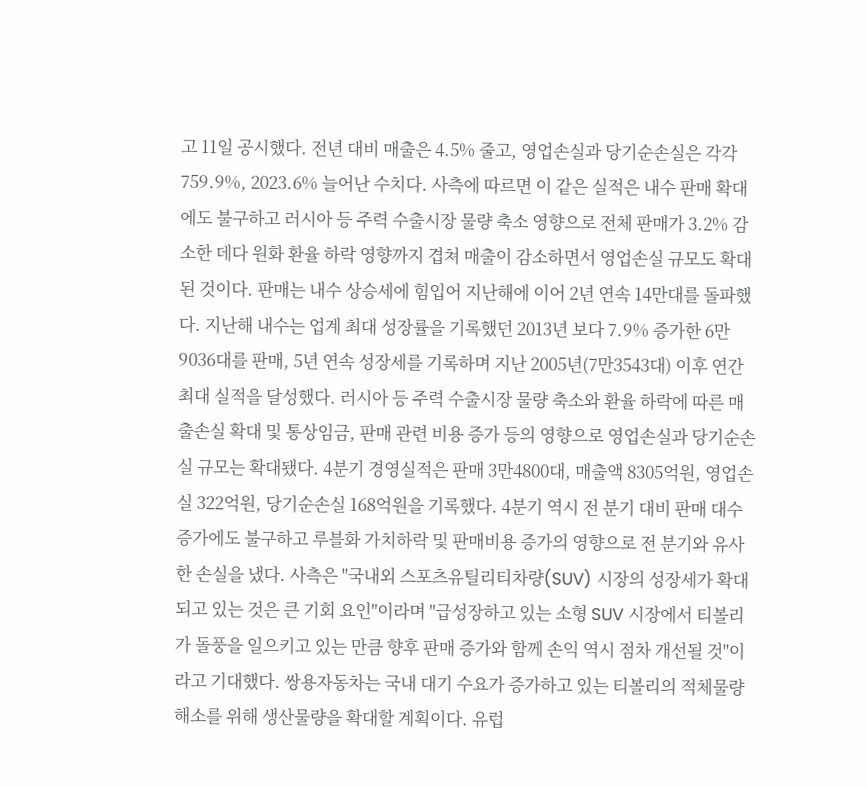고 11일 공시했다. 전년 대비 매출은 4.5% 줄고, 영업손실과 당기순손실은 각각 759.9%, 2023.6% 늘어난 수치다. 사측에 따르면 이 같은 실적은 내수 판매 확대에도 불구하고 러시아 등 주력 수출시장 물량 축소 영향으로 전체 판매가 3.2% 감소한 데다 원화 환율 하락 영향까지 겹쳐 매출이 감소하면서 영업손실 규모도 확대된 것이다. 판매는 내수 상승세에 힘입어 지난해에 이어 2년 연속 14만대를 돌파했다. 지난해 내수는 업계 최대 성장률을 기록했던 2013년 보다 7.9% 증가한 6만9036대를 판매, 5년 연속 성장세를 기록하며 지난 2005년(7만3543대) 이후 연간 최대 실적을 달성했다. 러시아 등 주력 수출시장 물량 축소와 환율 하락에 따른 매출손실 확대 및 통상임금, 판매 관련 비용 증가 등의 영향으로 영업손실과 당기순손실 규모는 확대됐다. 4분기 경영실적은 판매 3만4800대, 매출액 8305억원, 영업손실 322억원, 당기순손실 168억원을 기록했다. 4분기 역시 전 분기 대비 판매 대수 증가에도 불구하고 루블화 가치하락 및 판매비용 증가의 영향으로 전 분기와 유사한 손실을 냈다. 사측은 "국내외 스포츠유틸리티차량(SUV) 시장의 성장세가 확대되고 있는 것은 큰 기회 요인"이라며 "급성장하고 있는 소형 SUV 시장에서 티볼리가 돌풍을 일으키고 있는 만큼 향후 판매 증가와 함께 손익 역시 점차 개선될 것"이라고 기대했다. 쌍용자동차는 국내 대기 수요가 증가하고 있는 티볼리의 적체물량 해소를 위해 생산물량을 확대할 계획이다. 유럽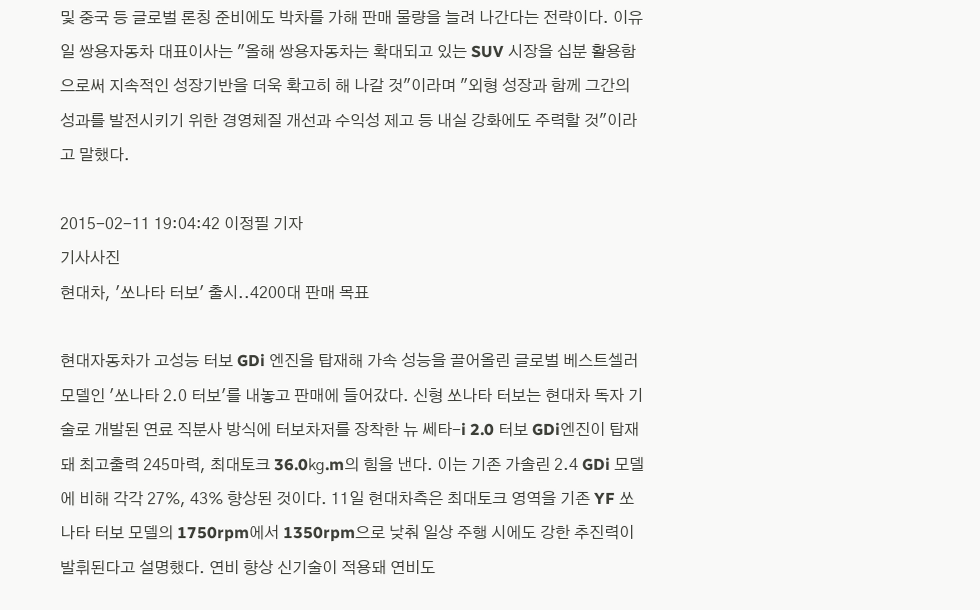및 중국 등 글로벌 론칭 준비에도 박차를 가해 판매 물량을 늘려 나간다는 전략이다. 이유일 쌍용자동차 대표이사는 "올해 쌍용자동차는 확대되고 있는 SUV 시장을 십분 활용함으로써 지속적인 성장기반을 더욱 확고히 해 나갈 것"이라며 "외형 성장과 함께 그간의 성과를 발전시키기 위한 경영체질 개선과 수익성 제고 등 내실 강화에도 주력할 것"이라고 말했다.

2015-02-11 19:04:42 이정필 기자
기사사진
현대차, '쏘나타 터보' 출시..4200대 판매 목표

현대자동차가 고성능 터보 GDi 엔진을 탑재해 가속 성능을 끌어올린 글로벌 베스트셀러모델인 '쏘나타 2.0 터보'를 내놓고 판매에 들어갔다. 신형 쏘나타 터보는 현대차 독자 기술로 개발된 연료 직분사 방식에 터보차저를 장착한 뉴 쎄타-i 2.0 터보 GDi엔진이 탑재돼 최고출력 245마력, 최대토크 36.0㎏.m의 힘을 낸다. 이는 기존 가솔린 2.4 GDi 모델에 비해 각각 27%, 43% 향상된 것이다. 11일 현대차측은 최대토크 영역을 기존 YF 쏘나타 터보 모델의 1750rpm에서 1350rpm으로 낮춰 일상 주행 시에도 강한 추진력이 발휘된다고 설명했다. 연비 향상 신기술이 적용돼 연비도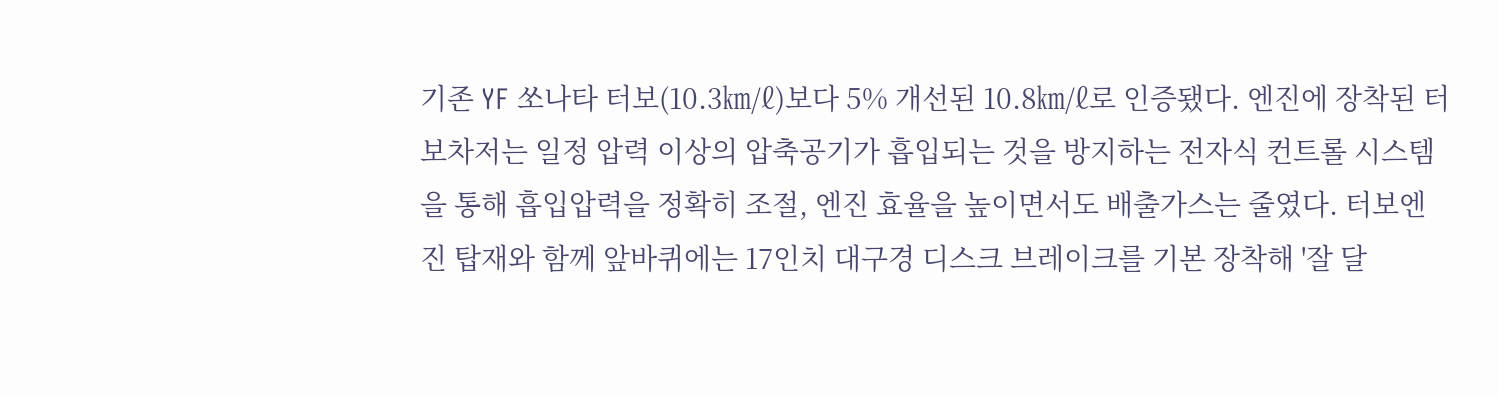기존 YF 쏘나타 터보(10.3㎞/ℓ)보다 5% 개선된 10.8㎞/ℓ로 인증됐다. 엔진에 장착된 터보차저는 일정 압력 이상의 압축공기가 흡입되는 것을 방지하는 전자식 컨트롤 시스템을 통해 흡입압력을 정확히 조절, 엔진 효율을 높이면서도 배출가스는 줄였다. 터보엔진 탑재와 함께 앞바퀴에는 17인치 대구경 디스크 브레이크를 기본 장착해 '잘 달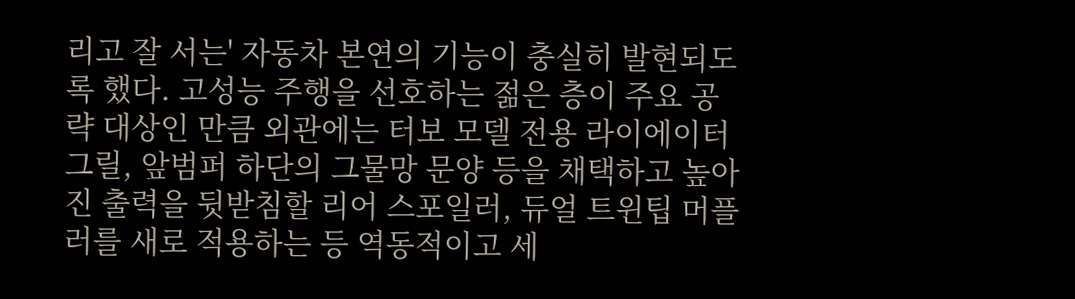리고 잘 서는' 자동차 본연의 기능이 충실히 발현되도록 했다. 고성능 주행을 선호하는 젊은 층이 주요 공략 대상인 만큼 외관에는 터보 모델 전용 라이에이터 그릴, 앞범퍼 하단의 그물망 문양 등을 채택하고 높아진 출력을 뒷받침할 리어 스포일러, 듀얼 트윈팁 머플러를 새로 적용하는 등 역동적이고 세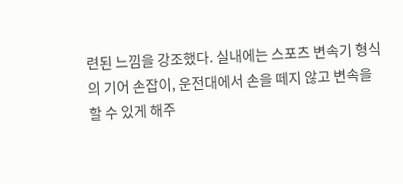련된 느낌을 강조했다. 실내에는 스포츠 변속기 형식의 기어 손잡이, 운전대에서 손을 떼지 않고 변속을 할 수 있게 해주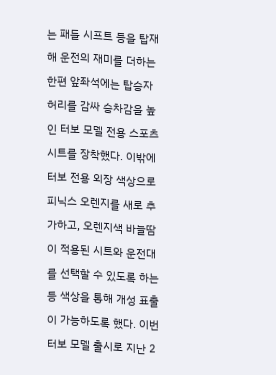는 패들 시프트 등을 탑재해 운전의 재미를 더하는 한편 앞좌석에는 탑승자 허리를 감싸 승차감을 높인 터보 모델 전용 스포츠 시트를 장착했다. 이밖에 터보 전용 외장 색상으로 피닉스 오렌지를 새로 추가하고, 오렌지색 바늘땀이 적용된 시트와 운전대를 선택할 수 있도록 하는 등 색상을 통해 개성 표출이 가능하도록 했다. 이번 터보 모델 출시로 지난 2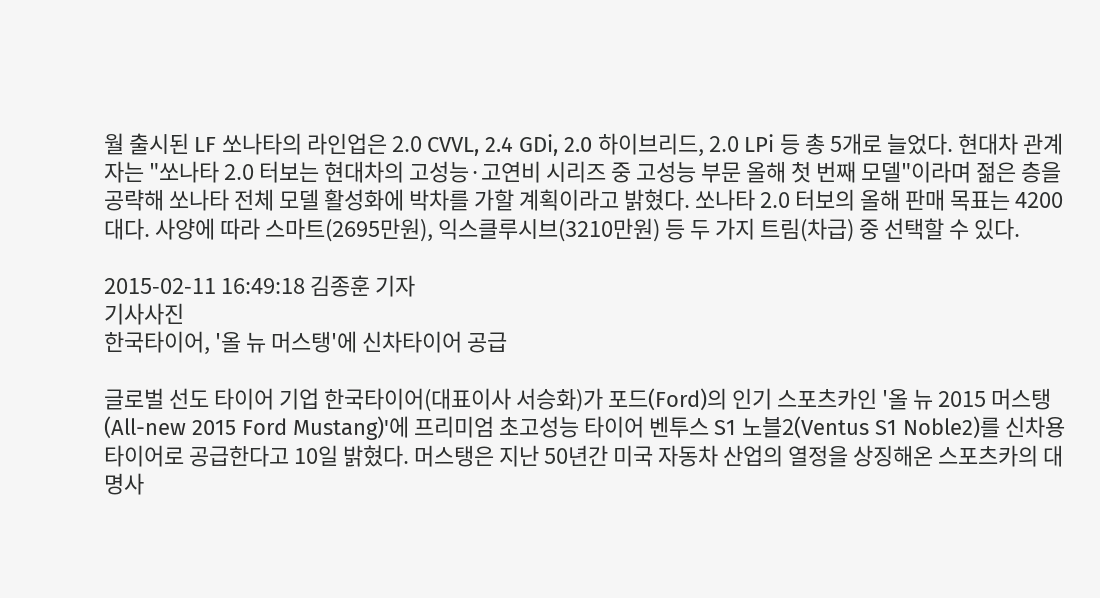월 출시된 LF 쏘나타의 라인업은 2.0 CVVL, 2.4 GDi, 2.0 하이브리드, 2.0 LPi 등 총 5개로 늘었다. 현대차 관계자는 "쏘나타 2.0 터보는 현대차의 고성능·고연비 시리즈 중 고성능 부문 올해 첫 번째 모델"이라며 젊은 층을 공략해 쏘나타 전체 모델 활성화에 박차를 가할 계획이라고 밝혔다. 쏘나타 2.0 터보의 올해 판매 목표는 4200대다. 사양에 따라 스마트(2695만원), 익스클루시브(3210만원) 등 두 가지 트림(차급) 중 선택할 수 있다.

2015-02-11 16:49:18 김종훈 기자
기사사진
한국타이어, '올 뉴 머스탱'에 신차타이어 공급

글로벌 선도 타이어 기업 한국타이어(대표이사 서승화)가 포드(Ford)의 인기 스포츠카인 '올 뉴 2015 머스탱(All-new 2015 Ford Mustang)'에 프리미엄 초고성능 타이어 벤투스 S1 노블2(Ventus S1 Noble2)를 신차용 타이어로 공급한다고 10일 밝혔다. 머스탱은 지난 50년간 미국 자동차 산업의 열정을 상징해온 스포츠카의 대명사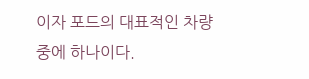이자 포드의 대표적인 차량 중에 하나이다.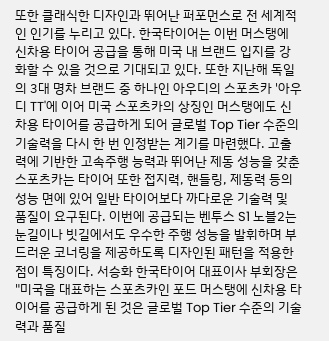또한 클래식한 디자인과 뛰어난 퍼포먼스로 전 세계적인 인기를 누리고 있다. 한국타이어는 이번 머스탱에 신차용 타이어 공급을 통해 미국 내 브랜드 입지를 강화할 수 있을 것으로 기대되고 있다. 또한 지난해 독일의 3대 명차 브랜드 중 하나인 아우디의 스포츠카 '아우디 TT'에 이어 미국 스포츠카의 상징인 머스탱에도 신차용 타이어를 공급하게 되어 글로벌 Top Tier 수준의 기술력을 다시 한 번 인정받는 계기를 마련했다. 고출력에 기반한 고속주행 능력과 뛰어난 제동 성능을 갖춘 스포츠카는 타이어 또한 접지력, 핸들링, 제동력 등의 성능 면에 있어 일반 타이어보다 까다로운 기술력 및 품질이 요구된다. 이번에 공급되는 벤투스 S1 노블2는 눈길이나 빗길에서도 우수한 주행 성능을 발휘하며 부드러운 코너링을 제공하도록 디자인된 패턴을 적용한 점이 특징이다. 서승화 한국타이어 대표이사 부회장은 "미국을 대표하는 스포츠카인 포드 머스탱에 신차용 타이어를 공급하게 된 것은 글로벌 Top Tier 수준의 기술력과 품질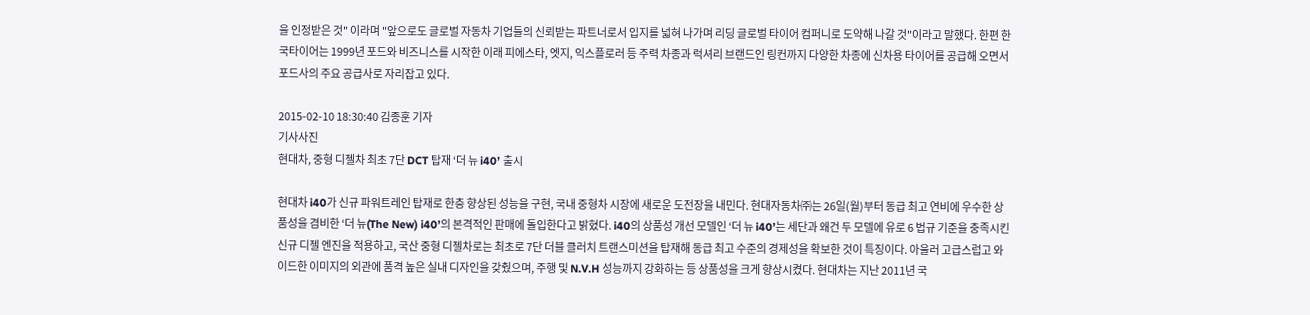을 인정받은 것" 이라며 "앞으로도 글로벌 자동차 기업들의 신뢰받는 파트너로서 입지를 넓혀 나가며 리딩 글로벌 타이어 컴퍼니로 도약해 나갈 것"이라고 말했다. 한편 한국타이어는 1999년 포드와 비즈니스를 시작한 이래 피에스타, 엣지, 익스플로러 등 주력 차종과 럭셔리 브랜드인 링컨까지 다양한 차종에 신차용 타이어를 공급해 오면서 포드사의 주요 공급사로 자리잡고 있다.

2015-02-10 18:30:40 김종훈 기자
기사사진
현대차, 중형 디젤차 최초 7단 DCT 탑재 ‘더 뉴 i40’ 출시

현대차 i40가 신규 파워트레인 탑재로 한층 향상된 성능을 구현, 국내 중형차 시장에 새로운 도전장을 내민다. 현대자동차㈜는 26일(월)부터 동급 최고 연비에 우수한 상품성을 겸비한 ‘더 뉴(The New) i40’의 본격적인 판매에 돌입한다고 밝혔다. i40의 상품성 개선 모델인 ‘더 뉴 i40’는 세단과 왜건 두 모델에 유로 6 법규 기준을 충족시킨 신규 디젤 엔진을 적용하고, 국산 중형 디젤차로는 최초로 7단 더블 클러치 트랜스미션을 탑재해 동급 최고 수준의 경제성을 확보한 것이 특징이다. 아울러 고급스럽고 와이드한 이미지의 외관에 품격 높은 실내 디자인을 갖췄으며, 주행 및 N.V.H 성능까지 강화하는 등 상품성을 크게 향상시켰다. 현대차는 지난 2011년 국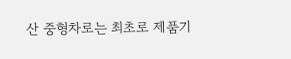산 중형차로는 최초로 제품기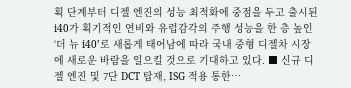획 단계부터 디젤 엔진의 성능 최적화에 중점을 두고 출시된 i40가 획기적인 연비와 유럽감각의 주행 성능을 한 층 높인 ‘더 뉴 i40’로 새롭게 태어남에 따라 국내 중형 디젤차 시장에 새로운 바람을 일으킬 것으로 기대하고 있다. ■ 신규 디젤 엔진 및 7단 DCT 탑재, ISG 적용 통한…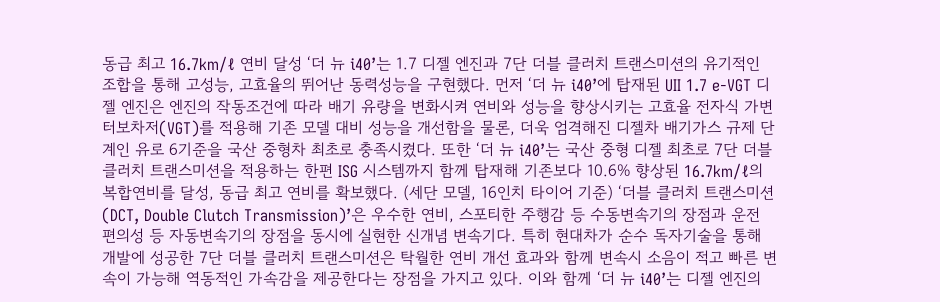동급 최고 16.7km/ℓ 연비 달성 ‘더 뉴 i40’는 1.7 디젤 엔진과 7단 더블 클러치 트랜스미션의 유기적인 조합을 통해 고성능, 고효율의 뛰어난 동력성능을 구현했다. 먼저 ‘더 뉴 i40’에 탑재된 UⅡ 1.7 e-VGT 디젤 엔진은 엔진의 작동조건에 따라 배기 유량을 변화시켜 연비와 성능을 향상시키는 고효율 전자식 가변 터보차저(VGT)를 적용해 기존 모델 대비 성능을 개선함을 물론, 더욱 엄격해진 디젤차 배기가스 규제 단계인 유로 6기준을 국산 중형차 최초로 충족시켰다. 또한 ‘더 뉴 i40’는 국산 중형 디젤 최초로 7단 더블 클러치 트랜스미션을 적용하는 한편 ISG 시스템까지 함께 탑재해 기존보다 10.6% 향상된 16.7km/ℓ의 복합연비를 달성, 동급 최고 연비를 확보했다. (세단 모델, 16인치 타이어 기준) ‘더블 클러치 트랜스미션(DCT, Double Clutch Transmission)’은 우수한 연비, 스포티한 주행감 등 수동변속기의 장점과 운전 편의성 등 자동변속기의 장점을 동시에 실현한 신개념 변속기다. 특히 현대차가 순수 독자기술을 통해 개발에 성공한 7단 더블 클러치 트랜스미션은 탁월한 연비 개선 효과와 함께 변속시 소음이 적고 빠른 변속이 가능해 역동적인 가속감을 제공한다는 장점을 가지고 있다. 이와 함께 ‘더 뉴 i40’는 디젤 엔진의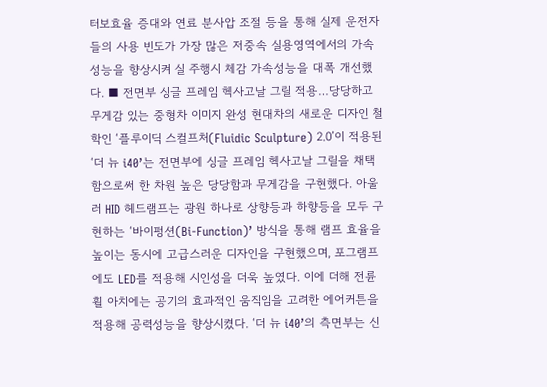터보효율 증대와 연료 분사압 조절 등을 통해 실제 운전자들의 사용 빈도가 가장 많은 저중속 실용영역에서의 가속성능을 향상시켜 실 주행시 체감 가속성능을 대폭 개선했다. ■ 전면부 싱글 프레임 헥사고날 그릴 적용…당당하고 무게감 있는 중형차 이미지 완성 현대차의 새로운 디자인 철학인 ‘플루이딕 스컬프처(Fluidic Sculpture) 2.0’이 적용된 ‘더 뉴 i40’는 전면부에 싱글 프레임 헥사고날 그릴을 채택함으로써 한 차원 높은 당당함과 무게감을 구현했다. 아울러 HID 헤드램프는 광원 하나로 상향등과 하향등을 모두 구현하는 ‘바이펑션(Bi-Function)’ 방식을 통해 램프 효율을 높이는 동시에 고급스러운 디자인을 구현했으며, 포그램프에도 LED를 적용해 시인성을 더욱 높였다. 이에 더해 전륜 휠 아치에는 공기의 효과적인 움직임을 고려한 에어커튼을 적용해 공력성능을 향상시켰다. ‘더 뉴 i40’의 측면부는 신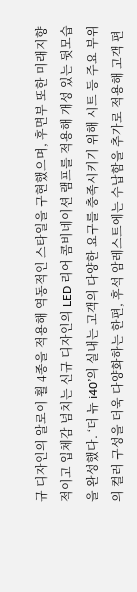규 디자인의 알로이 휠 4종을 적용해 역동적인 스타일을 구현했으며, 후면부 또한 미래지향적이고 입체감 넘치는 신규 디자인의 LED 리어 콤비네이션 램프를 적용해 개성 있는 뒷모습을 완성했다. ‘더 뉴 i40’의 실내는 고객의 다양한 요구를 충족시키기 위해 시트 등 주요 부위의 컬러 구성을 더욱 다양화하는 한편, 후석 암레스트에는 수납함을 추가로 적용해 고객 편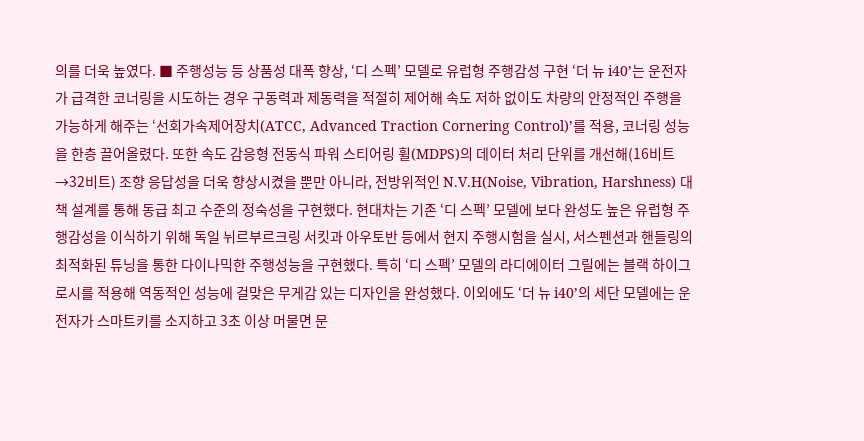의를 더욱 높였다. ■ 주행성능 등 상품성 대폭 향상, ‘디 스펙’ 모델로 유럽형 주행감성 구현 ‘더 뉴 i40’는 운전자가 급격한 코너링을 시도하는 경우 구동력과 제동력을 적절히 제어해 속도 저하 없이도 차량의 안정적인 주행을 가능하게 해주는 ‘선회가속제어장치(ATCC, Advanced Traction Cornering Control)’를 적용, 코너링 성능을 한층 끌어올렸다. 또한 속도 감응형 전동식 파워 스티어링 휠(MDPS)의 데이터 처리 단위를 개선해(16비트→32비트) 조향 응답성을 더욱 향상시켰을 뿐만 아니라, 전방위적인 N.V.H(Noise, Vibration, Harshness) 대책 설계를 통해 동급 최고 수준의 정숙성을 구현했다. 현대차는 기존 ‘디 스펙’ 모델에 보다 완성도 높은 유럽형 주행감성을 이식하기 위해 독일 뉘르부르크링 서킷과 아우토반 등에서 현지 주행시험을 실시, 서스펜션과 핸들링의 최적화된 튜닝을 통한 다이나믹한 주행성능을 구현했다. 특히 ‘디 스펙’ 모델의 라디에이터 그릴에는 블랙 하이그로시를 적용해 역동적인 성능에 걸맞은 무게감 있는 디자인을 완성했다. 이외에도 ‘더 뉴 i40’의 세단 모델에는 운전자가 스마트키를 소지하고 3초 이상 머물면 문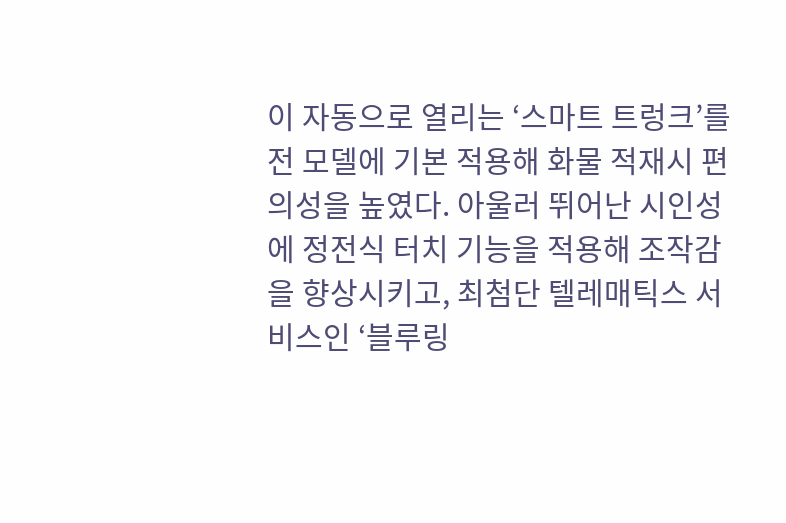이 자동으로 열리는 ‘스마트 트렁크’를 전 모델에 기본 적용해 화물 적재시 편의성을 높였다. 아울러 뛰어난 시인성에 정전식 터치 기능을 적용해 조작감을 향상시키고, 최첨단 텔레매틱스 서비스인 ‘블루링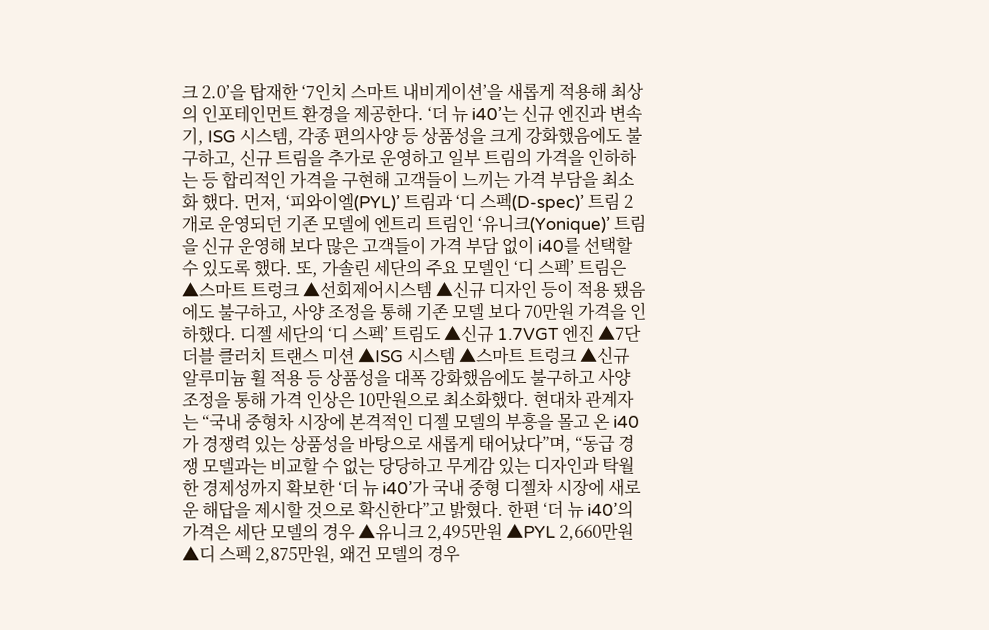크 2.0’을 탑재한 ‘7인치 스마트 내비게이션’을 새롭게 적용해 최상의 인포테인먼트 환경을 제공한다. ‘더 뉴 i40’는 신규 엔진과 변속기, ISG 시스템, 각종 편의사양 등 상품성을 크게 강화했음에도 불구하고, 신규 트림을 추가로 운영하고 일부 트림의 가격을 인하하는 등 합리적인 가격을 구현해 고객들이 느끼는 가격 부담을 최소화 했다. 먼저, ‘피와이엘(PYL)’ 트림과 ‘디 스펙(D-spec)’ 트림 2개로 운영되던 기존 모델에 엔트리 트림인 ‘유니크(Yonique)’ 트림을 신규 운영해 보다 많은 고객들이 가격 부담 없이 i40를 선택할 수 있도록 했다. 또, 가솔린 세단의 주요 모델인 ‘디 스펙’ 트림은 ▲스마트 트렁크 ▲선회제어시스템 ▲신규 디자인 등이 적용 됐음에도 불구하고, 사양 조정을 통해 기존 모델 보다 70만원 가격을 인하했다. 디젤 세단의 ‘디 스펙’ 트림도 ▲신규 1.7VGT 엔진 ▲7단 더블 클러치 트랜스 미션 ▲ISG 시스템 ▲스마트 트렁크 ▲신규 알루미늄 휠 적용 등 상품성을 대폭 강화했음에도 불구하고 사양 조정을 통해 가격 인상은 10만원으로 최소화했다. 현대차 관계자는 “국내 중형차 시장에 본격적인 디젤 모델의 부흥을 몰고 온 i40가 경쟁력 있는 상품성을 바탕으로 새롭게 태어났다”며, “동급 경쟁 모델과는 비교할 수 없는 당당하고 무게감 있는 디자인과 탁월한 경제성까지 확보한 ‘더 뉴 i40’가 국내 중형 디젤차 시장에 새로운 해답을 제시할 것으로 확신한다”고 밝혔다. 한편 ‘더 뉴 i40’의 가격은 세단 모델의 경우 ▲유니크 2,495만원 ▲PYL 2,660만원 ▲디 스펙 2,875만원, 왜건 모델의 경우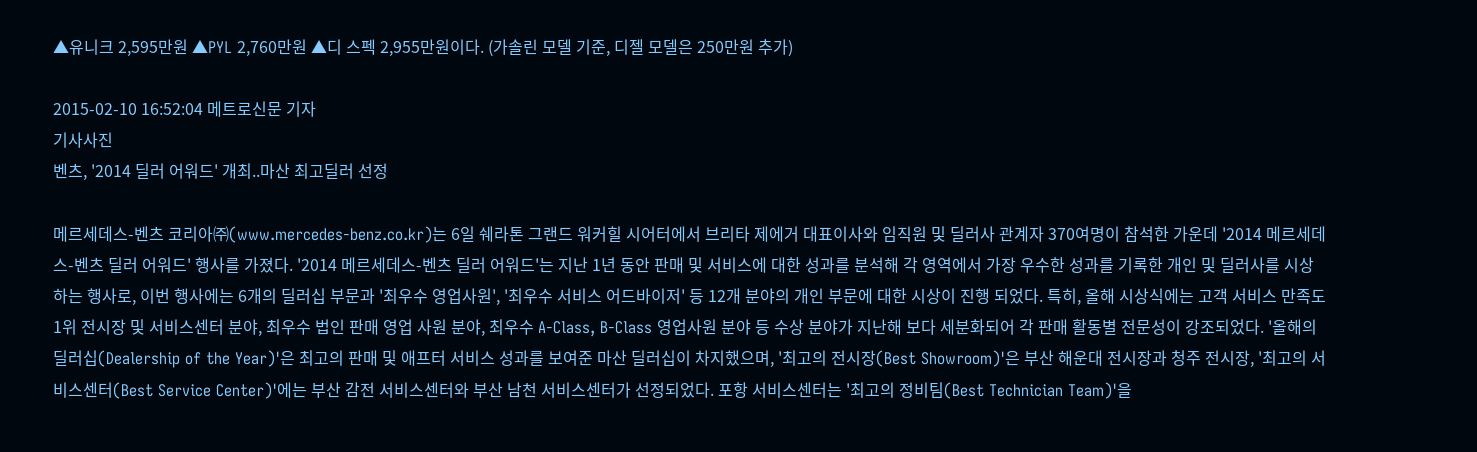▲유니크 2,595만원 ▲PYL 2,760만원 ▲디 스펙 2,955만원이다. (가솔린 모델 기준, 디젤 모델은 250만원 추가)

2015-02-10 16:52:04 메트로신문 기자
기사사진
벤츠, '2014 딜러 어워드' 개최..마산 최고딜러 선정

메르세데스-벤츠 코리아㈜(www.mercedes-benz.co.kr)는 6일 쉐라톤 그랜드 워커힐 시어터에서 브리타 제에거 대표이사와 임직원 및 딜러사 관계자 370여명이 참석한 가운데 '2014 메르세데스-벤츠 딜러 어워드' 행사를 가졌다. '2014 메르세데스-벤츠 딜러 어워드'는 지난 1년 동안 판매 및 서비스에 대한 성과를 분석해 각 영역에서 가장 우수한 성과를 기록한 개인 및 딜러사를 시상하는 행사로, 이번 행사에는 6개의 딜러십 부문과 '최우수 영업사원', '최우수 서비스 어드바이저' 등 12개 분야의 개인 부문에 대한 시상이 진행 되었다. 특히, 올해 시상식에는 고객 서비스 만족도 1위 전시장 및 서비스센터 분야, 최우수 법인 판매 영업 사원 분야, 최우수 A-Class, B-Class 영업사원 분야 등 수상 분야가 지난해 보다 세분화되어 각 판매 활동별 전문성이 강조되었다. '올해의 딜러십(Dealership of the Year)'은 최고의 판매 및 애프터 서비스 성과를 보여준 마산 딜러십이 차지했으며, '최고의 전시장(Best Showroom)'은 부산 해운대 전시장과 청주 전시장, '최고의 서비스센터(Best Service Center)'에는 부산 감전 서비스센터와 부산 남천 서비스센터가 선정되었다. 포항 서비스센터는 '최고의 정비팀(Best Technician Team)'을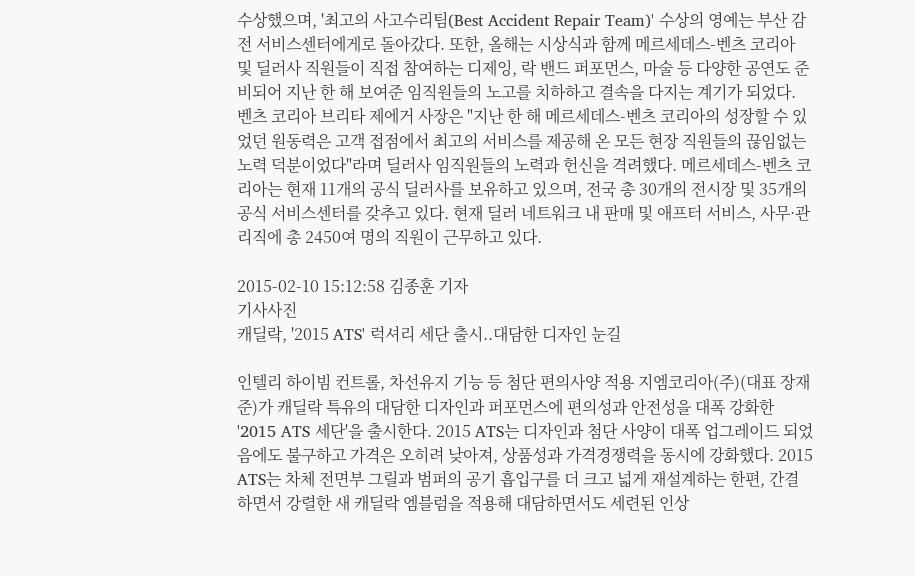수상했으며, '최고의 사고수리팀(Best Accident Repair Team)' 수상의 영예는 부산 감전 서비스센터에게로 돌아갔다. 또한, 올해는 시상식과 함께 메르세데스-벤츠 코리아 및 딜러사 직원들이 직접 참여하는 디제잉, 락 밴드 퍼포먼스, 마술 등 다양한 공연도 준비되어 지난 한 해 보여준 임직원들의 노고를 치하하고 결속을 다지는 계기가 되었다. 벤츠 코리아 브리타 제에거 사장은 "지난 한 해 메르세데스-벤츠 코리아의 성장할 수 있었던 원동력은 고객 접점에서 최고의 서비스를 제공해 온 모든 현장 직원들의 끊임없는 노력 덕분이었다"라며 딜러사 임직원들의 노력과 헌신을 격려했다. 메르세데스-벤츠 코리아는 현재 11개의 공식 딜러사를 보유하고 있으며, 전국 총 30개의 전시장 및 35개의 공식 서비스센터를 갖추고 있다. 현재 딜러 네트워크 내 판매 및 애프터 서비스, 사무·관리직에 총 2450여 명의 직원이 근무하고 있다.

2015-02-10 15:12:58 김종훈 기자
기사사진
캐딜락, '2015 ATS' 럭셔리 세단 출시..대담한 디자인 눈길

인텔리 하이빔 컨트롤, 차선유지 기능 등 첨단 편의사양 적용 지엠코리아(주)(대표 장재준)가 캐딜락 특유의 대담한 디자인과 퍼포먼스에 편의성과 안전성을 대폭 강화한 '2015 ATS 세단'을 출시한다. 2015 ATS는 디자인과 첨단 사양이 대폭 업그레이드 되었음에도 불구하고 가격은 오히려 낮아져, 상품성과 가격경쟁력을 동시에 강화했다. 2015 ATS는 차체 전면부 그릴과 범퍼의 공기 흡입구를 더 크고 넓게 재설계하는 한편, 간결하면서 강렬한 새 캐딜락 엠블럼을 적용해 대담하면서도 세련된 인상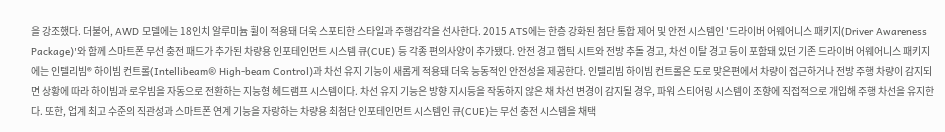을 강조했다. 더불어, AWD 모델에는 18인치 알루미늄 휠이 적용돼 더욱 스포티한 스타일과 주행감각을 선사한다. 2015 ATS에는 한층 강화된 첨단 통합 제어 및 안전 시스템인 '드라이버 어웨어니스 패키지(Driver Awareness Package)'와 함께 스마트폰 무선 충전 패드가 추가된 차량용 인포테인먼트 시스템 큐(CUE) 등 각종 편의사양이 추가됐다. 안전 경고 햅틱 시트와 전방 추돌 경고, 차선 이탈 경고 등이 포함돼 있던 기존 드라이버 어웨어니스 패키지에는 인텔리빔® 하이빔 컨트롤(Intellibeam® High-beam Control)과 차선 유지 기능이 새롭게 적용돼 더욱 능동적인 안전성을 제공한다. 인텔리빔 하이빔 컨트롤은 도로 맞은편에서 차량이 접근하거나 전방 주행 차량이 감지되면 상황에 따라 하이빔과 로우빔을 자동으로 전환하는 지능형 헤드램프 시스템이다. 차선 유지 기능은 방향 지시등을 작동하지 않은 채 차선 변경이 감지될 경우, 파워 스티어링 시스템이 조향에 직접적으로 개입해 주행 차선을 유지한다. 또한, 업계 최고 수준의 직관성과 스마트폰 연계 기능을 자랑하는 차량용 최첨단 인포테인먼트 시스템인 큐(CUE)는 무선 충전 시스템을 채택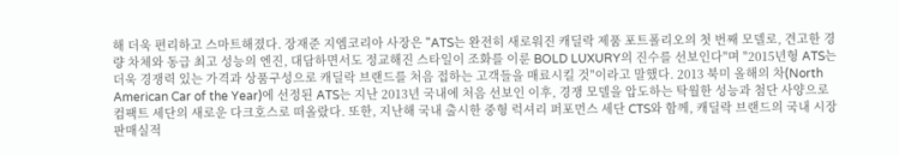해 더욱 편리하고 스마트해졌다. 장재준 지엠코리아 사장은 "ATS는 완전히 새로워진 캐딜락 제품 포트폴리오의 첫 번째 모델로, 견고한 경량 차체와 동급 최고 성능의 엔진, 대담하면서도 정교해진 스타일이 조화를 이룬 BOLD LUXURY의 진수를 선보인다"며 "2015년형 ATS는 더욱 경쟁력 있는 가격과 상품구성으로 캐딜락 브랜드를 처음 접하는 고객들을 매료시킬 것"이라고 말했다. 2013 북미 올해의 차(North American Car of the Year)에 선정된 ATS는 지난 2013년 국내에 처음 선보인 이후, 경쟁 모델을 압도하는 탁월한 성능과 첨단 사양으로 컴팩트 세단의 새로운 다크호스로 떠올랐다. 또한, 지난해 국내 출시한 중형 럭셔리 퍼포먼스 세단 CTS와 함께, 캐딜락 브랜드의 국내 시장 판매실적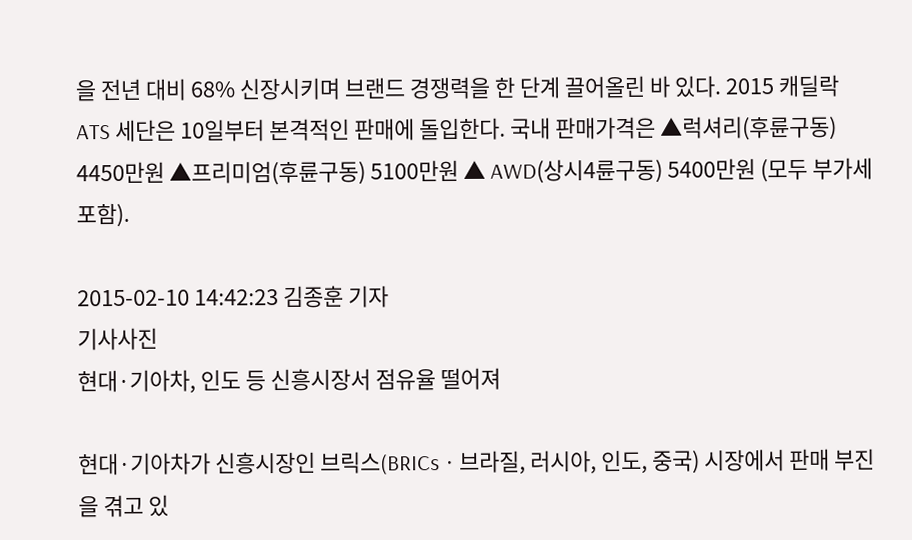을 전년 대비 68% 신장시키며 브랜드 경쟁력을 한 단계 끌어올린 바 있다. 2015 캐딜락 ATS 세단은 10일부터 본격적인 판매에 돌입한다. 국내 판매가격은 ▲럭셔리(후륜구동) 4450만원 ▲프리미엄(후륜구동) 5100만원 ▲ AWD(상시4륜구동) 5400만원 (모두 부가세 포함).

2015-02-10 14:42:23 김종훈 기자
기사사진
현대·기아차, 인도 등 신흥시장서 점유율 떨어져

현대·기아차가 신흥시장인 브릭스(BRICsㆍ브라질, 러시아, 인도, 중국) 시장에서 판매 부진을 겪고 있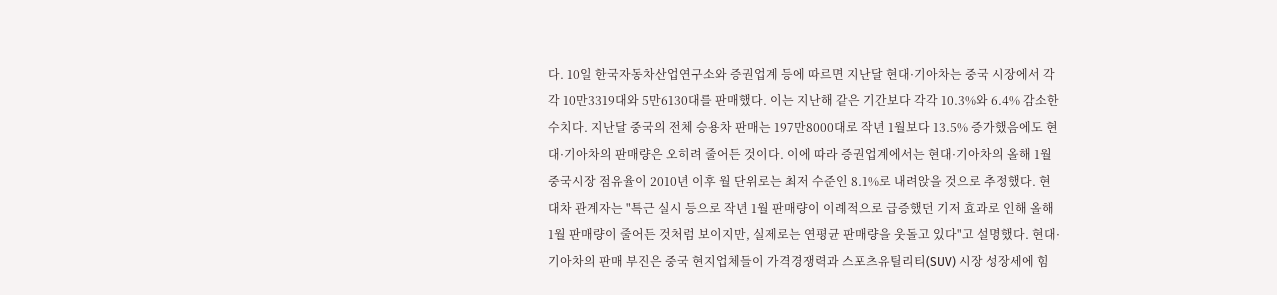다. 10일 한국자동차산업연구소와 증권업계 등에 따르면 지난달 현대·기아차는 중국 시장에서 각각 10만3319대와 5만6130대를 판매했다. 이는 지난해 같은 기간보다 각각 10.3%와 6.4% 감소한 수치다. 지난달 중국의 전체 승용차 판매는 197만8000대로 작년 1월보다 13.5% 증가했음에도 현대·기아차의 판매량은 오히려 줄어든 것이다. 이에 따라 증권업계에서는 현대·기아차의 올해 1월 중국시장 점유율이 2010년 이후 월 단위로는 최저 수준인 8.1%로 내려앉을 것으로 추정했다. 현대차 관계자는 "특근 실시 등으로 작년 1월 판매량이 이례적으로 급증했던 기저 효과로 인해 올해 1월 판매량이 줄어든 것처럼 보이지만, 실제로는 연평균 판매량을 웃돌고 있다"고 설명했다. 현대·기아차의 판매 부진은 중국 현지업체들이 가격경쟁력과 스포츠유틸리티(SUV) 시장 성장세에 힘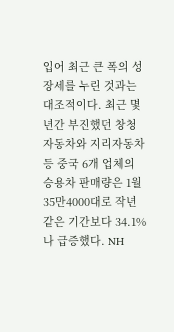입어 최근 큰 폭의 성장세를 누린 것과는 대조적이다. 최근 몇 년간 부진했던 창청자동차와 지리자동차 등 중국 6개 업체의 승용차 판매량은 1월 35만4000대로 작년 같은 기간보다 34.1%나 급증했다. NH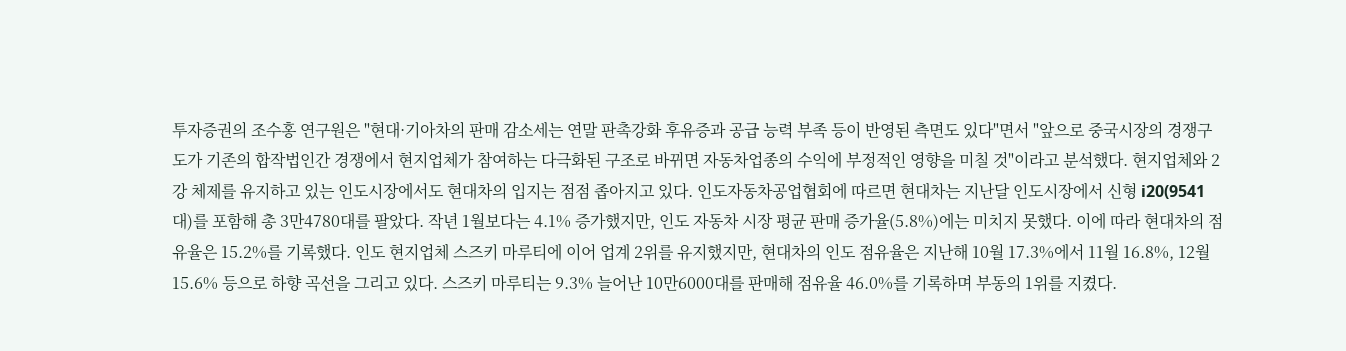투자증권의 조수홍 연구원은 "현대·기아차의 판매 감소세는 연말 판촉강화 후유증과 공급 능력 부족 등이 반영된 측면도 있다"면서 "앞으로 중국시장의 경쟁구도가 기존의 합작법인간 경쟁에서 현지업체가 참여하는 다극화된 구조로 바뀌면 자동차업종의 수익에 부정적인 영향을 미칠 것"이라고 분석했다. 현지업체와 2강 체제를 유지하고 있는 인도시장에서도 현대차의 입지는 점점 좁아지고 있다. 인도자동차공업협회에 따르면 현대차는 지난달 인도시장에서 신형 i20(9541대)를 포함해 총 3만4780대를 팔았다. 작년 1월보다는 4.1% 증가했지만, 인도 자동차 시장 평균 판매 증가율(5.8%)에는 미치지 못했다. 이에 따라 현대차의 점유율은 15.2%를 기록했다. 인도 현지업체 스즈키 마루티에 이어 업계 2위를 유지했지만, 현대차의 인도 점유율은 지난해 10월 17.3%에서 11월 16.8%, 12월 15.6% 등으로 하향 곡선을 그리고 있다. 스즈키 마루티는 9.3% 늘어난 10만6000대를 판매해 점유율 46.0%를 기록하며 부동의 1위를 지켰다.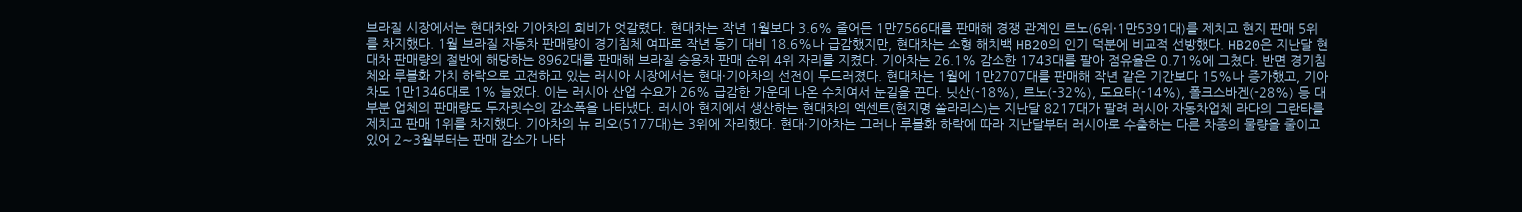브라질 시장에서는 현대차와 기아차의 희비가 엇갈렸다. 현대차는 작년 1월보다 3.6% 줄어든 1만7566대를 판매해 경쟁 관계인 르노(6위·1만5391대)를 제치고 현지 판매 5위를 차지했다. 1월 브라질 자동차 판매량이 경기침체 여파로 작년 동기 대비 18.6%나 급감했지만, 현대차는 소형 해치백 HB20의 인기 덕분에 비교적 선방했다. HB20은 지난달 현대차 판매량의 절반에 해당하는 8962대를 판매해 브라질 승용차 판매 순위 4위 자리를 지켰다. 기아차는 26.1% 감소한 1743대를 팔아 점유율은 0.71%에 그쳤다. 반면 경기침체와 루블화 가치 하락으로 고전하고 있는 러시아 시장에서는 현대·기아차의 선전이 두드러졌다. 현대차는 1월에 1만2707대를 판매해 작년 같은 기간보다 15%나 증가했고, 기아차도 1만1346대로 1% 늘었다. 이는 러시아 산업 수요가 26% 급감한 가운데 나온 수치여서 눈길을 끈다. 닛산(-18%), 르노(-32%), 도요타(-14%), 폴크스바겐(-28%) 등 대부분 업체의 판매량도 두자릿수의 감소폭을 나타냈다. 러시아 현지에서 생산하는 현대차의 엑센트(현지명 쏠라리스)는 지난달 8217대가 팔려 러시아 자동차업체 라다의 그란타를 제치고 판매 1위를 차지했다. 기아차의 뉴 리오(5177대)는 3위에 자리했다. 현대·기아차는 그러나 루블화 하락에 따라 지난달부터 러시아로 수출하는 다른 차종의 물량을 줄이고 있어 2∼3월부터는 판매 감소가 나타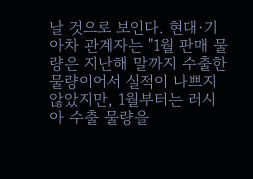날 것으로 보인다. 현대·기아차 관계자는 "1월 판매 물량은 지난해 말까지 수출한 물량이어서 실적이 나쁘지 않았지만, 1월부터는 러시아 수출 물량을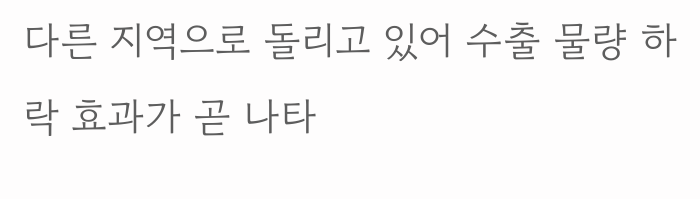다른 지역으로 돌리고 있어 수출 물량 하락 효과가 곧 나타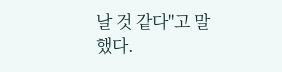날 것 같다"고 말했다.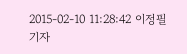2015-02-10 11:28:42 이정필 기자